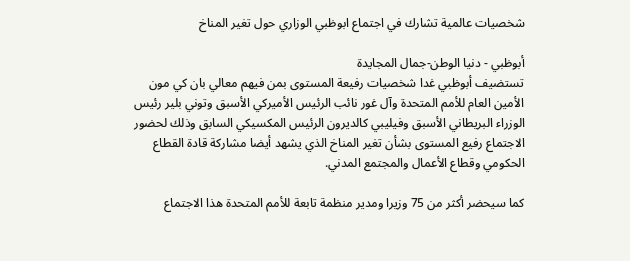شخصيات عالمية تشارك في اجتماع ابوظبي الوزاري حول تغير المناخ

أبوظبي - دنيا الوطن-جمال المجايدة
تستضيف أبوظبي غدا شخصيات رفيعة المستوى بمن فيهم معالي بان كي مون الأمين العام للأمم المتحدة وآل غور نائب الرئيس الأميركي الأسبق وتوني بلير رئيس الوزراء البريطاني الأسبق وفيليبي كالديرون الرئيس المكسيكي السابق وذلك لحضور الاجتماع رفيع المستوى بشأن تغير المناخ الذي يشهد أيضا مشاركة قادة القطاع الحكومي وقطاع الأعمال والمجتمع المدني.

كما سيحضر أكثر من 75 وزيرا ومدير منظمة تابعة للأمم المتحدة هذا الاجتماع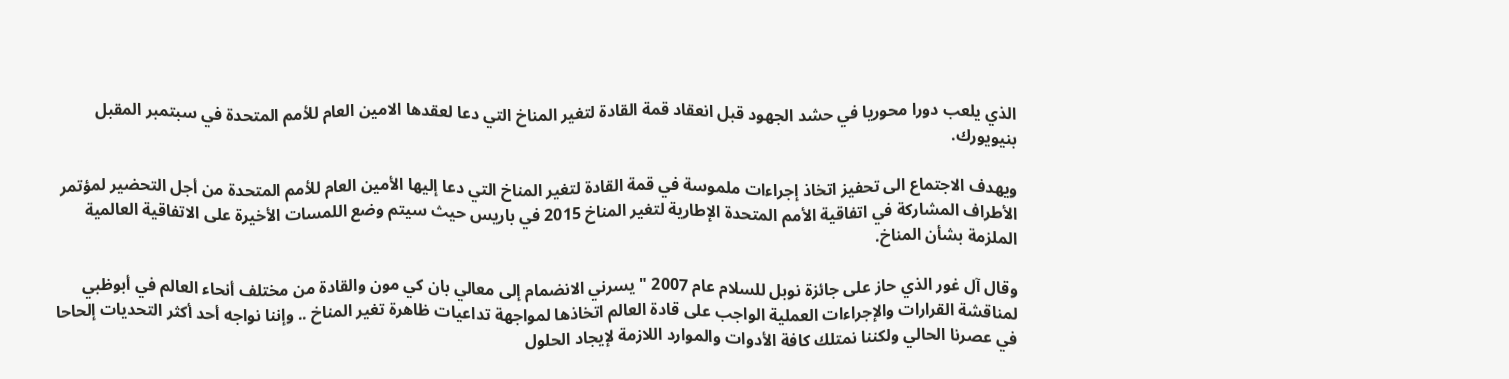الذي يلعب دورا محوريا في حشد الجهود قبل انعقاد قمة القادة لتغير المناخ التي دعا لعقدها الامين العام للأمم المتحدة في سبتمبر المقبل بنيويورك.

ويهدف الاجتماع الى تحفيز اتخاذ إجراءات ملموسة في قمة القادة لتغير المناخ التي دعا إليها الأمين العام للأمم المتحدة من أجل التحضير لمؤتمر الأطراف المشاركة في اتفاقية الأمم المتحدة الإطارية لتغير المناخ 2015 في باريس حيث سيتم وضع اللمسات الأخيرة على الاتفاقية العالمية الملزمة بشأن المناخ.

وقال آل غور الذي حاز على جائزة نوبل للسلام عام 2007 " يسرني الانضمام إلى معالي بان كي مون والقادة من مختلف أنحاء العالم في أبوظبي لمناقشة القرارات والإجراءات العملية الواجب على قادة العالم اتخاذها لمواجهة تداعيات ظاهرة تغير المناخ .. وإننا نواجه أحد أكثر التحديات إلحاحا في عصرنا الحالي ولكننا نمتلك كافة الأدوات والموارد اللازمة لإيجاد الحلول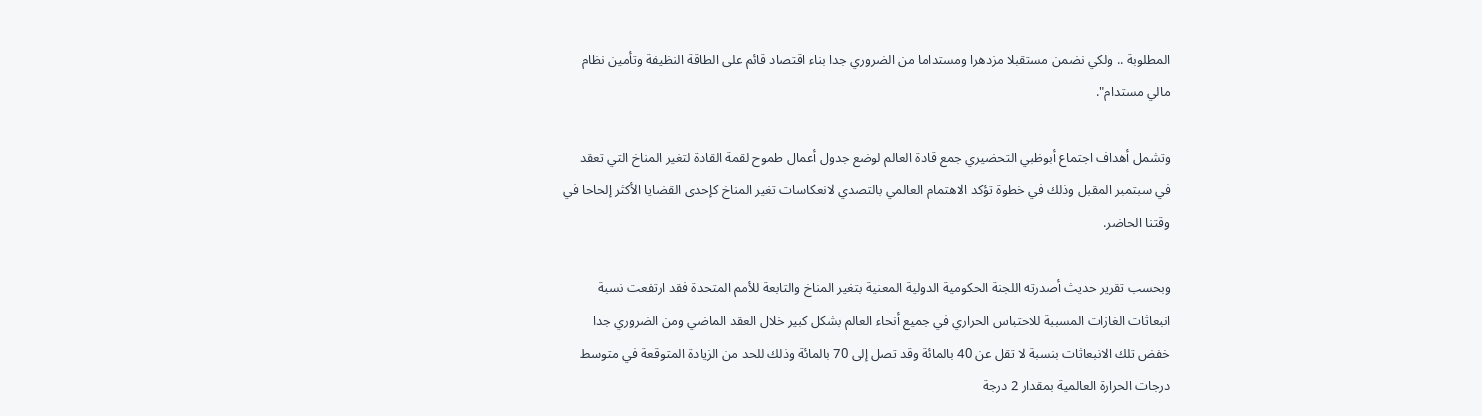المطلوبة .. ولكي نضمن مستقبلا مزدهرا ومستداما من الضروري جدا بناء اقتصاد قائم على الطاقة النظيفة وتأمين نظام مالي مستدام".

وتشمل أهداف اجتماع أبوظبي التحضيري جمع قادة العالم لوضع جدول أعمال طموح لقمة القادة لتغير المناخ التي تعقد في سبتمبر المقبل وذلك في خطوة تؤكد الاهتمام العالمي بالتصدي لانعكاسات تغير المناخ كإحدى القضايا الأكثر إلحاحا في وقتنا الحاضر.

وبحسب تقرير حديث أصدرته اللجنة الحكومية الدولية المعنية بتغير المناخ والتابعة للأمم المتحدة فقد ارتفعت نسبة انبعاثات الغازات المسببة للاحتباس الحراري في جميع أنحاء العالم بشكل كبير خلال العقد الماضي ومن الضروري جدا خفض تلك الانبعاثات بنسبة لا تقل عن 40 بالمائة وقد تصل إلى 70 بالمائة وذلك للحد من الزيادة المتوقعة في متوسط درجات الحرارة العالمية بمقدار 2 درجة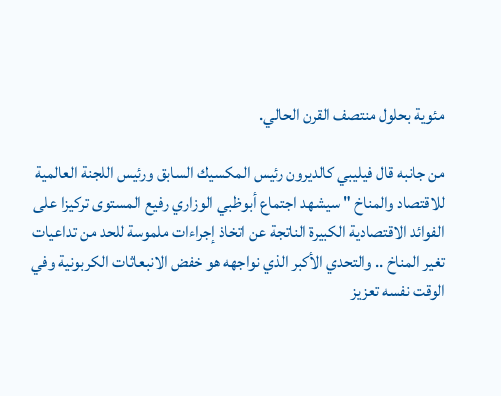مئوية بحلول منتصف القرن الحالي.

من جانبه قال فيليبي كالديرون رئيس المكسيك السابق ورئيس اللجنة العالمية للاقتصاد والمناخ " سيشهد اجتماع أبوظبي الوزاري رفيع المستوى تركيزا على الفوائد الاقتصادية الكبيرة الناتجة عن اتخاذ إجراءات ملموسة للحد من تداعيات تغير المناخ .. والتحدي الأكبر الذي نواجهه هو خفض الانبعاثات الكربونية وفي الوقت نفسه تعزيز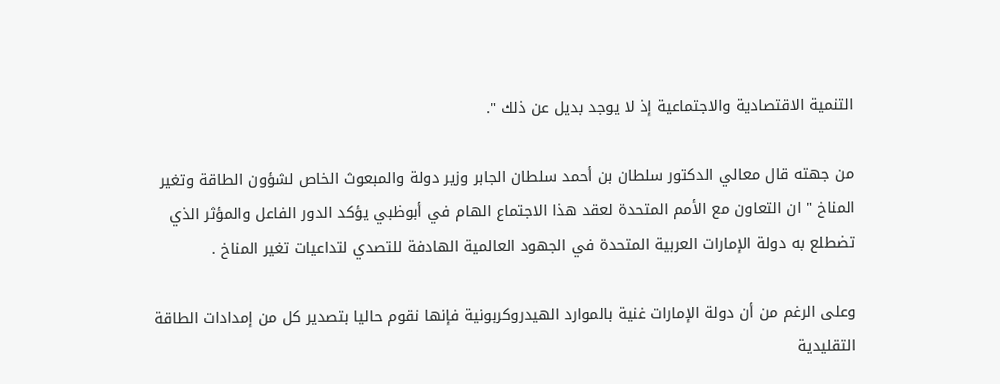التنمية الاقتصادية والاجتماعية إذ لا يوجد بديل عن ذلك ".

من جهته قال معالي الدكتور سلطان بن أحمد سلطان الجابر وزير دولة والمبعوث الخاص لشؤون الطاقة وتغير المناخ " ان التعاون مع الأمم المتحدة لعقد هذا الاجتماع الهام في أبوظبي يؤكد الدور الفاعل والمؤثر الذي تضطلع به دولة الإمارات العربية المتحدة في الجهود العالمية الهادفة للتصدي لتداعيات تغير المناخ .

وعلى الرغم من أن دولة الإمارات غنية بالموارد الهيدروكربونية فإنها نقوم حاليا بتصدير كل من إمدادات الطاقة التقليدية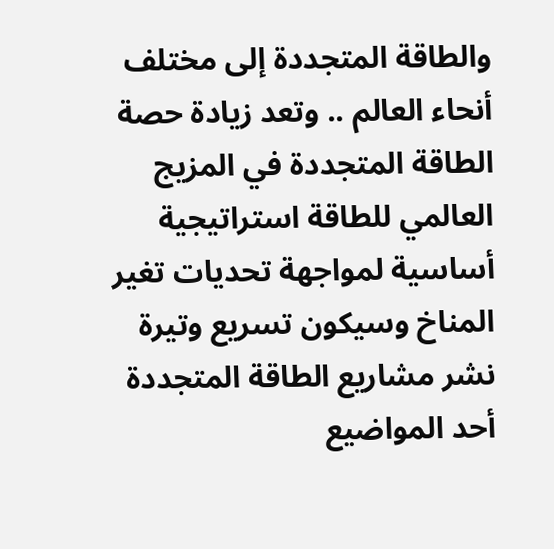والطاقة المتجددة إلى مختلف أنحاء العالم .. وتعد زيادة حصة الطاقة المتجددة في المزيج العالمي للطاقة استراتيجية أساسية لمواجهة تحديات تغير المناخ وسيكون تسريع وتيرة نشر مشاريع الطاقة المتجددة أحد المواضيع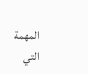المهمة التي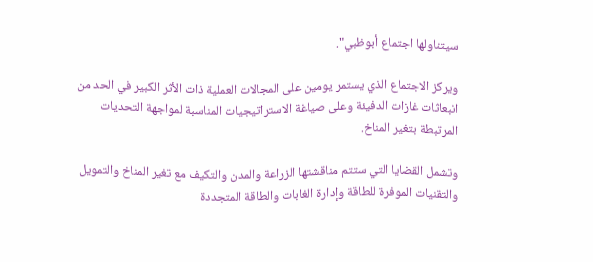سيتناولها اجتماع أبوظبي".

ويركز الاجتماع الذي يستمر يومين على المجالات العملية ذات الأثر الكبير في الحد من انبعاثات غازات الدفيئة وعلى صياغة الاستراتيجيات المناسبة لمواجهة التحديات المرتبطة بتغير المناخ.

وتشمل القضايا التي ستتم مناقشتها الزراعة والمدن والتكيف مع تغير المناخ والتمويل والتقنيات الموفرة للطاقة وإدارة الغابات والطاقة المتجددة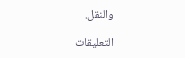والنقل.

التعليقات